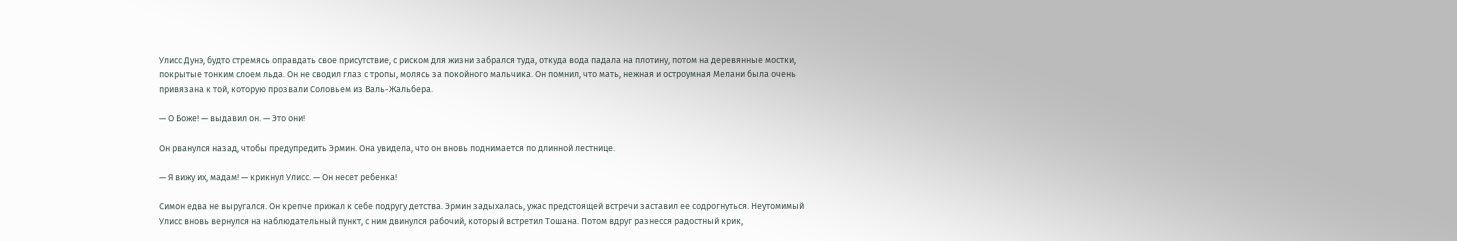Улисс Дунэ, будто стремясь оправдать свое присутствие, с риском для жизни забрался туда, откуда вода падала на плотину, потом на деревянные мостки, покрытые тонким слоем льда. Он не сводил глаз с тропы, молясь за покойного мальчика. Он помнил, что мать, нежная и остроумная Мелани была очень привязана к той, которую прозвали Соловьем из Валь-Жальбера.

— О Боже! — выдавил он. — Это они!

Он рванулся назад, чтобы предупредить Эрмин. Она увидела, что он вновь поднимается по длинной лестнице.

— Я вижу их, мадам! — крикнул Улисс. — Он несет ребенка!

Симон едва не выругался. Он крепче прижал к себе подругу детства. Эрмин задыхалась, ужас предстоящей встречи заставил ее содрогнуться. Неутомимый Улисс вновь вернулся на наблюдательный пункт, с ним двинулся рабочий, который встретил Тошана. Потом вдруг разнесся радостный крик,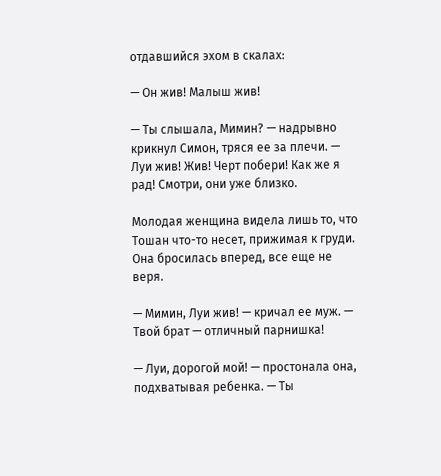отдавшийся эхом в скалах:

— Он жив! Малыш жив!

— Ты слышала, Мимин? — надрывно крикнул Симон, тряся ее за плечи. — Луи жив! Жив! Черт побери! Как же я рад! Смотри, они уже близко.

Молодая женщина видела лишь то, что Тошан что-то несет, прижимая к груди. Она бросилась вперед, все еще не веря.

— Мимин, Луи жив! — кричал ее муж. — Твой брат — отличный парнишка!

— Луи, дорогой мой! — простонала она, подхватывая ребенка. — Ты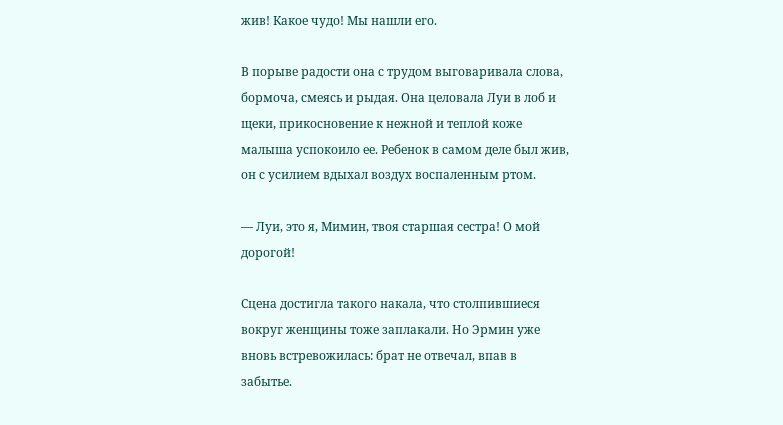жив! Какое чудо! Мы нашли его.

В порыве радости она с трудом выговаривала слова, бормоча, смеясь и рыдая. Она целовала Луи в лоб и щеки, прикосновение к нежной и теплой коже малыша успокоило ее. Ребенок в самом деле был жив, он с усилием вдыхал воздух воспаленным ртом.

— Луи, это я, Мимин, твоя старшая сестра! О мой дорогой!

Сцена достигла такого накала, что столпившиеся вокруг женщины тоже заплакали. Но Эрмин уже вновь встревожилась: брат не отвечал, впав в забытье.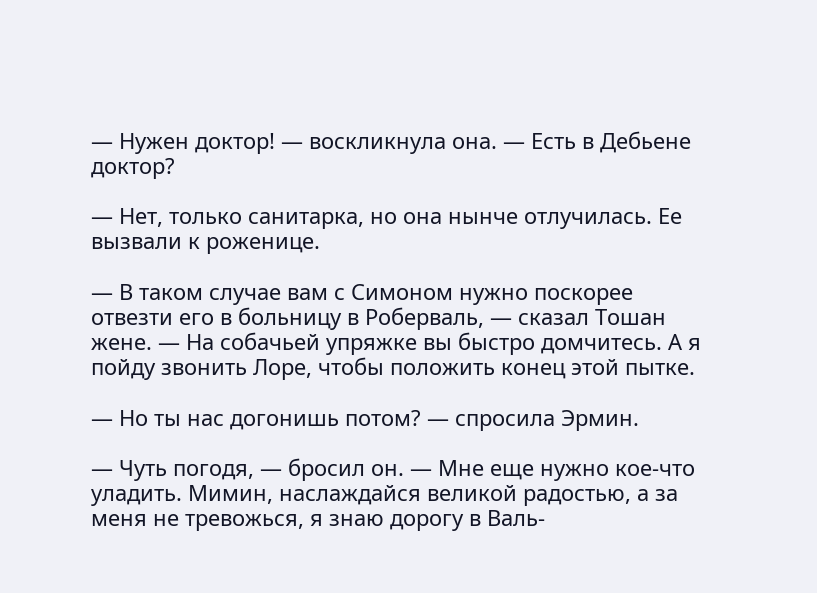— Нужен доктор! — воскликнула она. — Есть в Дебьене доктор?

— Нет, только санитарка, но она нынче отлучилась. Ее вызвали к роженице.

— В таком случае вам с Симоном нужно поскорее отвезти его в больницу в Роберваль, — сказал Тошан жене. — На собачьей упряжке вы быстро домчитесь. А я пойду звонить Лоре, чтобы положить конец этой пытке.

— Но ты нас догонишь потом? — спросила Эрмин.

— Чуть погодя, — бросил он. — Мне еще нужно кое-что уладить. Мимин, наслаждайся великой радостью, а за меня не тревожься, я знаю дорогу в Валь-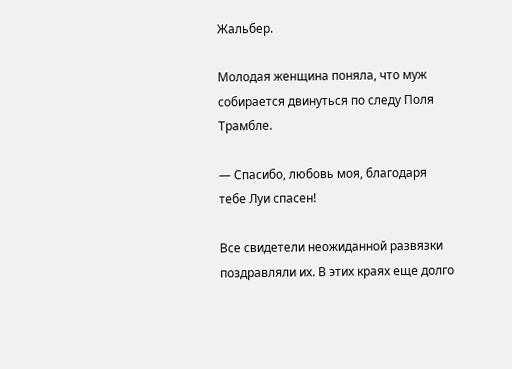Жальбер.

Молодая женщина поняла, что муж собирается двинуться по следу Поля Трамбле.

— Спасибо, любовь моя, благодаря тебе Луи спасен!

Все свидетели неожиданной развязки поздравляли их. В этих краях еще долго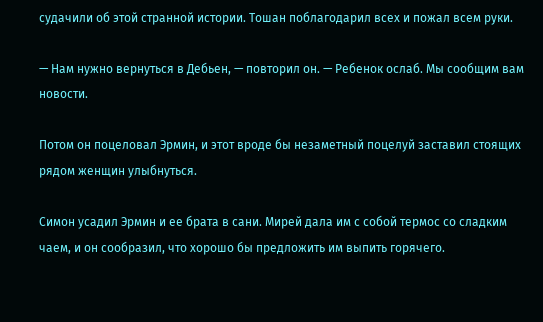судачили об этой странной истории. Тошан поблагодарил всех и пожал всем руки.

— Нам нужно вернуться в Дебьен, — повторил он. — Ребенок ослаб. Мы сообщим вам новости.

Потом он поцеловал Эрмин, и этот вроде бы незаметный поцелуй заставил стоящих рядом женщин улыбнуться.

Симон усадил Эрмин и ее брата в сани. Мирей дала им с собой термос со сладким чаем, и он сообразил, что хорошо бы предложить им выпить горячего.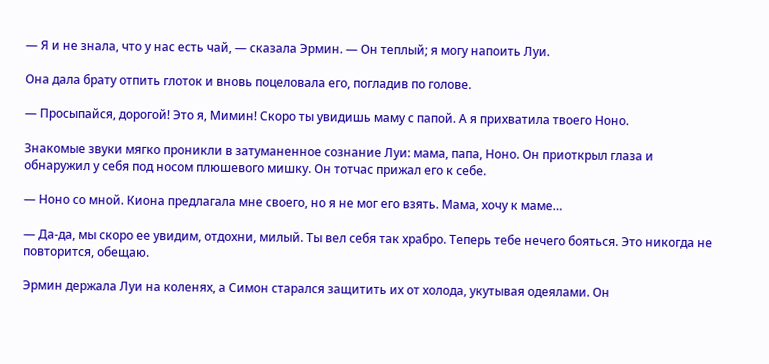— Я и не знала, что у нас есть чай, — сказала Эрмин. — Он теплый; я могу напоить Луи.

Она дала брату отпить глоток и вновь поцеловала его, погладив по голове.

— Просыпайся, дорогой! Это я, Мимин! Скоро ты увидишь маму с папой. А я прихватила твоего Ноно.

Знакомые звуки мягко проникли в затуманенное сознание Луи: мама, папа, Ноно. Он приоткрыл глаза и обнаружил у себя под носом плюшевого мишку. Он тотчас прижал его к себе.

— Ноно со мной. Киона предлагала мне своего, но я не мог его взять. Мама, хочу к маме…

— Да-да, мы скоро ее увидим, отдохни, милый. Ты вел себя так храбро. Теперь тебе нечего бояться. Это никогда не повторится, обещаю.

Эрмин держала Луи на коленях, а Симон старался защитить их от холода, укутывая одеялами. Он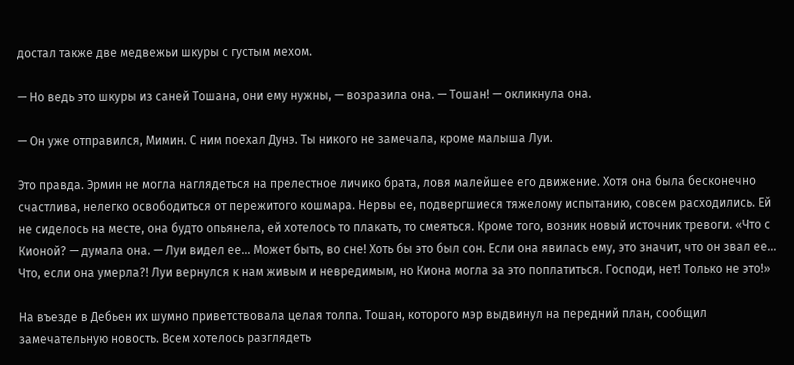достал также две медвежьи шкуры с густым мехом.

— Но ведь это шкуры из саней Тошана, они ему нужны, — возразила она. — Тошан! — окликнула она.

— Он уже отправился, Мимин. С ним поехал Дунэ. Ты никого не замечала, кроме малыша Луи.

Это правда. Эрмин не могла наглядеться на прелестное личико брата, ловя малейшее его движение. Хотя она была бесконечно счастлива, нелегко освободиться от пережитого кошмара. Нервы ее, подвергшиеся тяжелому испытанию, совсем расходились. Ей не сиделось на месте, она будто опьянела, ей хотелось то плакать, то смеяться. Кроме того, возник новый источник тревоги. «Что с Кионой? — думала она. — Луи видел ее… Может быть, во сне! Хоть бы это был сон. Если она явилась ему, это значит, что он звал ее… Что, если она умерла?! Луи вернулся к нам живым и невредимым, но Киона могла за это поплатиться. Господи, нет! Только не это!»

На въезде в Дебьен их шумно приветствовала целая толпа. Тошан, которого мэр выдвинул на передний план, сообщил замечательную новость. Всем хотелось разглядеть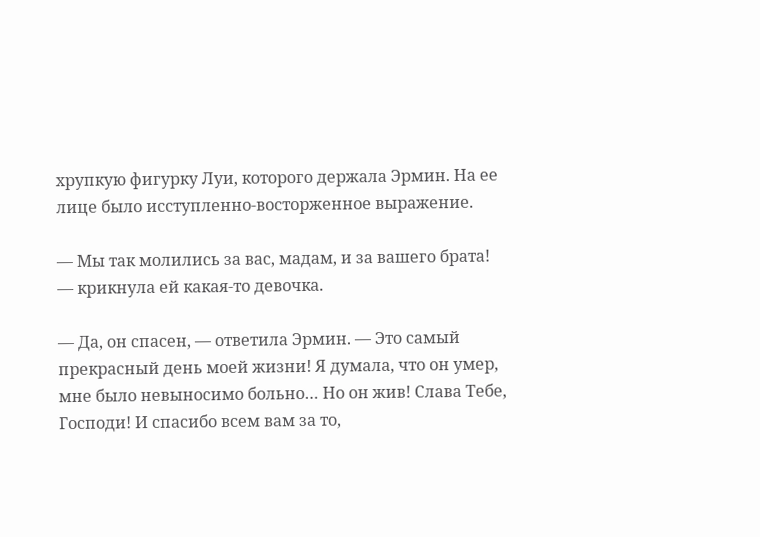хрупкую фигурку Луи, которого держала Эрмин. На ее лице было исступленно-восторженное выражение.

— Мы так молились за вас, мадам, и за вашего брата! — крикнула ей какая-то девочка.

— Да, он спасен, — ответила Эрмин. — Это самый прекрасный день моей жизни! Я думала, что он умер, мне было невыносимо больно… Но он жив! Слава Тебе, Господи! И спасибо всем вам за то,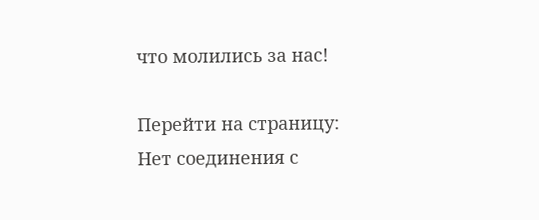что молились за нас!

Перейти на страницу:
Нет соединения с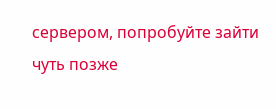сервером, попробуйте зайти чуть позже